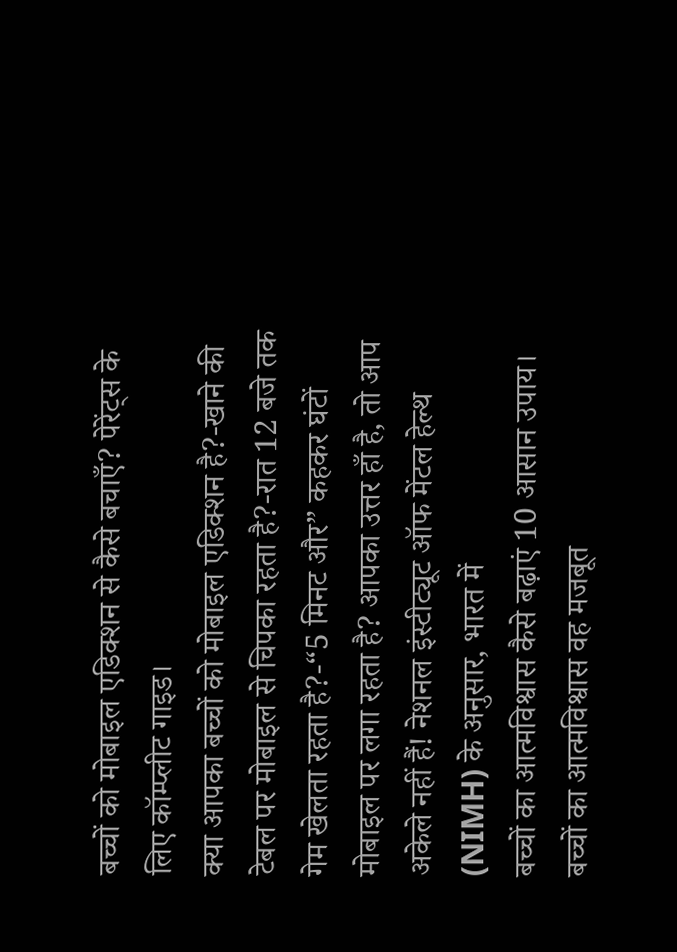बच्चों को मोबाइल एडिक्शन से कैसे बचाएँ? पेरेंट्स के लिए कॉम्प्लीट गाइड।
क्या आपका बच्चों को मोबाइल एडिक्शन है?-खाने की टेबल पर मोबाइल से चिपका रहता है?-रात 12 बजे तक गेम खेलता रहता है?-“5 मिनट और” कहकर घंटों मोबाइल पर लगा रहता है? आपका उत्तर हाँ है, तो आप अकेले नहीं हैं! नेशनल इंस्टीट्यूट ऑफ मेंटल हेल्थ (NIMH) के अनुसार, भारत में
बच्चों का आत्मविश्वास कैसे बढ़ाएं 10 आसान उपाय।
बच्चों का आत्मविश्वास वह मजबूत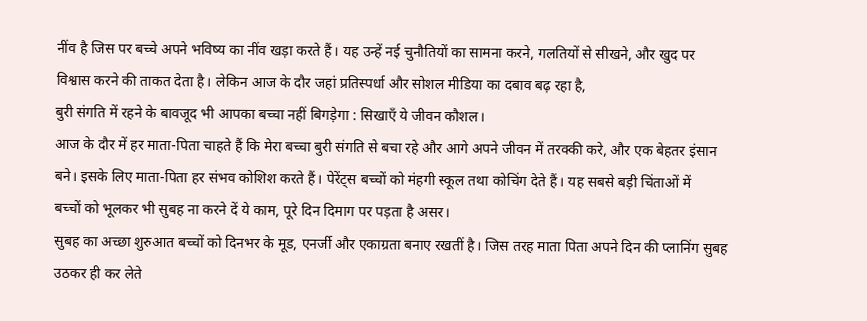नींव है जिस पर बच्चे अपने भविष्य का नींव खड़ा करते हैं। यह उन्हें नई चुनौतियों का सामना करने, गलतियों से सीखने, और खुद पर विश्वास करने की ताकत देता है। लेकिन आज के दौर जहां प्रतिस्पर्धा और सोशल मीडिया का दबाव बढ़ रहा है,
बुरी संगति में रहने के बावजूद भी आपका बच्चा नहीं बिगड़ेगा : सिखाएँ ये जीवन कौशल।
आज के दौर में हर माता-पिता चाहते हैं कि मेरा बच्चा बुरी संगति से बचा रहे और आगे अपने जीवन में तरक्की करे, और एक बेहतर इंसान बने। इसके लिए माता-पिता हर संभव कोशिश करते हैं। पेरेंट्स बच्चों को मंहगी स्कूल तथा कोचिंग देते हैं। यह सबसे बड़ी चिंताओं में
बच्चों को भूलकर भी सुबह ना करने दें ये काम, पूरे दिन दिमाग पर पड़ता है असर।
सुबह का अच्छा शुरुआत बच्चों को दिनभर के मूड, एनर्जी और एकाग्रता बनाए रखतीं है। जिस तरह माता पिता अपने दिन की प्लानिंग सुबह उठकर ही कर लेते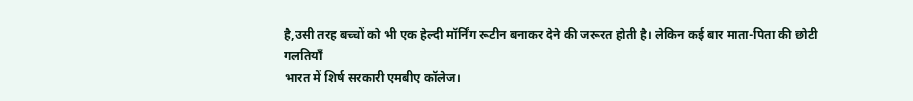है,उसी तरह बच्चों को भी एक हेल्दी मॉर्निंग रूटीन बनाकर देने की जरूरत होती है। लेकिन कई बार माता-पिता की छोटी गलतियाँ
भारत में शिर्ष सरकारी एमबीए कॉलेज।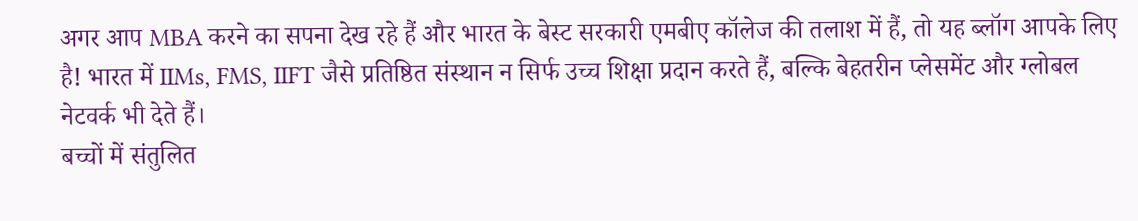अगर आप MBA करने का सपना देख रहे हैं और भारत के बेस्ट सरकारी एमबीए कॉलेज की तलाश में हैं, तो यह ब्लॉग आपके लिए है! भारत में IIMs, FMS, IIFT जैसे प्रतिष्ठित संस्थान न सिर्फ उच्च शिक्षा प्रदान करते हैं, बल्कि बेहतरीन प्लेसमेंट और ग्लोबल नेटवर्क भी देते हैं।
बच्चों में संतुलित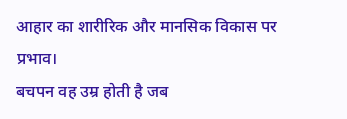आहार का शारीरिक और मानसिक विकास पर प्रभाव।
बचपन वह उम्र होती है जब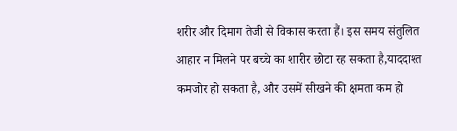शरीर और दिमाग तेजी से विकास करता हैं। इस समय संतुलित आहार न मिलने पर बच्चे का शारीर छोटा रह सकता है,याददाश्त कमजोर हो सकता है, और उसमें सीखने की क्षमता कम हो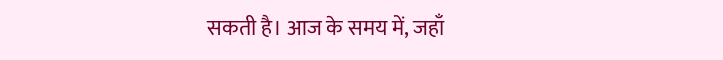सकती है। आज के समय में, जहाँ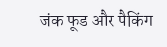जंक फूड और पैकिंग